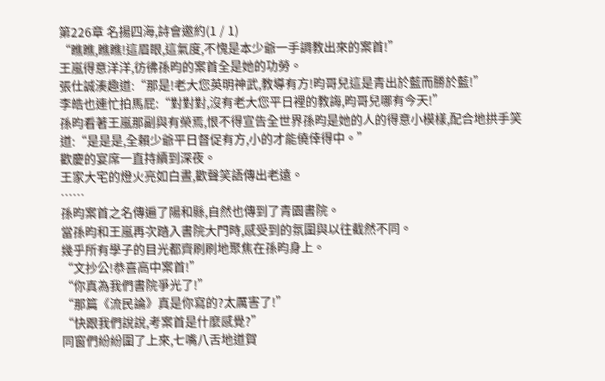第226章 名揚四海,詩會邀約(1 / 1)
“瞧瞧,瞧瞧!這眉眼,這氣度,不愧是本少爺一手調教出來的案首!”
王嵐得意洋洋,彷彿孫昀的案首全是她的功勞。
張仕誠湊趣道:“那是!老大您英明神武,教導有方!昀哥兒這是青出於藍而勝於藍!”
李皓也連忙拍馬屁:“對對對,沒有老大您平日裡的教誨,昀哥兒哪有今天!”
孫昀看著王嵐那副與有榮焉,恨不得宣告全世界孫昀是她的人的得意小模樣,配合地拱手笑道:“是是是,全賴少爺平日督促有方,小的才能僥倖得中。”
歡慶的宴席一直持續到深夜。
王家大宅的燈火亮如白晝,歡聲笑語傳出老遠。
……
孫昀案首之名傳遍了陽和縣,自然也傳到了青園書院。
當孫昀和王嵐再次踏入書院大門時,感受到的氛圍與以往截然不同。
幾乎所有學子的目光都齊刷刷地聚焦在孫昀身上。
“文抄公!恭喜高中案首!”
“你真為我們書院爭光了!”
“那篇《流民論》真是你寫的?太厲害了!”
“快跟我們說說,考案首是什麼感覺?”
同窗們紛紛圍了上來,七嘴八舌地道賀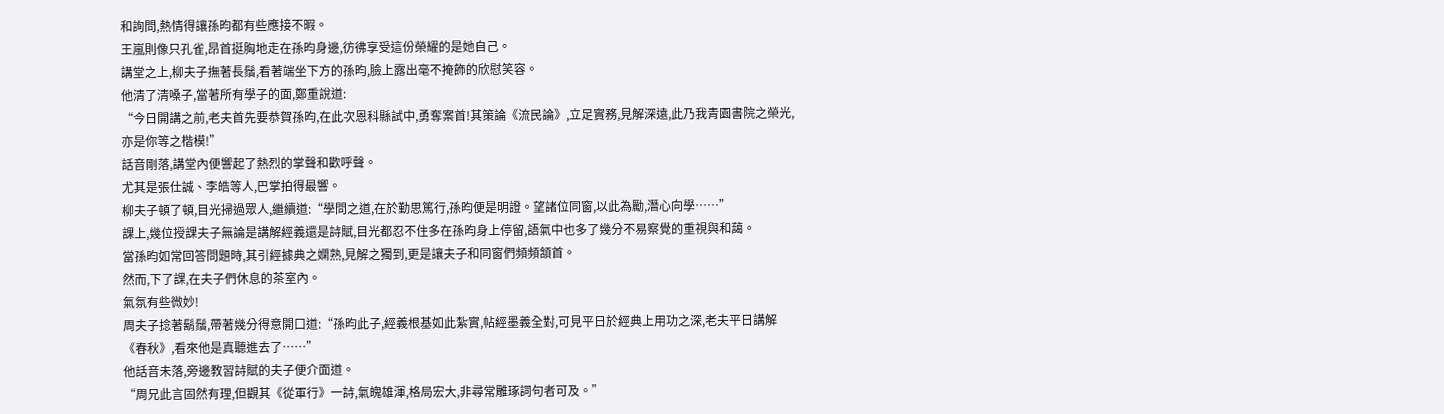和詢問,熱情得讓孫昀都有些應接不暇。
王嵐則像只孔雀,昂首挺胸地走在孫昀身邊,彷彿享受這份榮耀的是她自己。
講堂之上,柳夫子撫著長鬚,看著端坐下方的孫昀,臉上露出毫不掩飾的欣慰笑容。
他清了清嗓子,當著所有學子的面,鄭重說道:
“今日開講之前,老夫首先要恭賀孫昀,在此次恩科縣試中,勇奪案首!其策論《流民論》,立足實務,見解深遠,此乃我青園書院之榮光,亦是你等之楷模!”
話音剛落,講堂內便響起了熱烈的掌聲和歡呼聲。
尤其是張仕誠、李皓等人,巴掌拍得最響。
柳夫子頓了頓,目光掃過眾人,繼續道:“學問之道,在於勤思篤行,孫昀便是明證。望諸位同窗,以此為勵,潛心向學……”
課上,幾位授課夫子無論是講解經義還是詩賦,目光都忍不住多在孫昀身上停留,語氣中也多了幾分不易察覺的重視與和藹。
當孫昀如常回答問題時,其引經據典之嫻熟,見解之獨到,更是讓夫子和同窗們頻頻頷首。
然而,下了課,在夫子們休息的茶室內。
氣氛有些微妙!
周夫子捻著鬍鬚,帶著幾分得意開口道:“孫昀此子,經義根基如此紮實,帖經墨義全對,可見平日於經典上用功之深,老夫平日講解《春秋》,看來他是真聽進去了……”
他話音未落,旁邊教習詩賦的夫子便介面道。
“周兄此言固然有理,但觀其《從軍行》一詩,氣魄雄渾,格局宏大,非尋常雕琢詞句者可及。”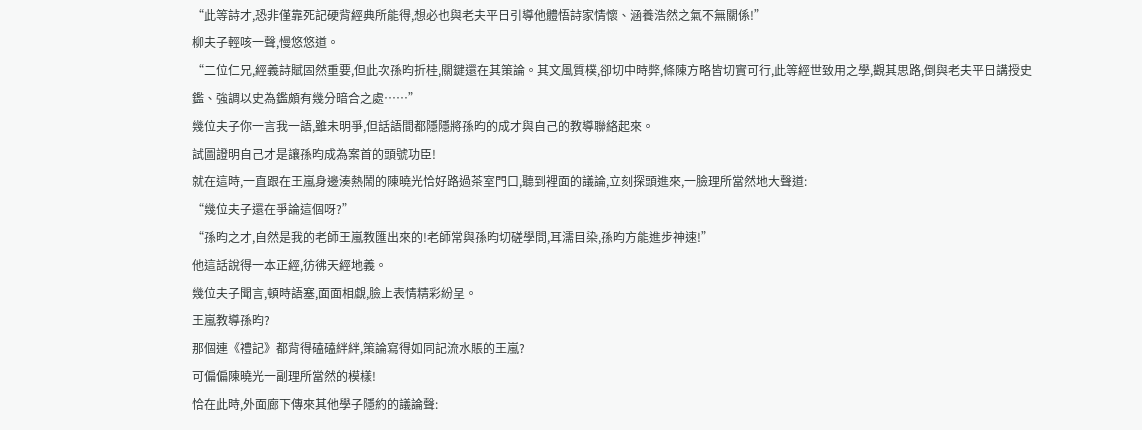“此等詩才,恐非僅靠死記硬背經典所能得,想必也與老夫平日引導他體悟詩家情懷、涵養浩然之氣不無關係!”
柳夫子輕咳一聲,慢悠悠道。
“二位仁兄,經義詩賦固然重要,但此次孫昀折桂,關鍵還在其策論。其文風質樸,卻切中時弊,條陳方略皆切實可行,此等經世致用之學,觀其思路,倒與老夫平日講授史鑑、強調以史為鑑頗有幾分暗合之處……”
幾位夫子你一言我一語,雖未明爭,但話語間都隱隱將孫昀的成才與自己的教導聯絡起來。
試圖證明自己才是讓孫昀成為案首的頭號功臣!
就在這時,一直跟在王嵐身邊湊熱鬧的陳曉光恰好路過茶室門口,聽到裡面的議論,立刻探頭進來,一臉理所當然地大聲道:
“幾位夫子還在爭論這個呀?”
“孫昀之才,自然是我的老師王嵐教匯出來的!老師常與孫昀切磋學問,耳濡目染,孫昀方能進步神速!”
他這話說得一本正經,彷彿天經地義。
幾位夫子聞言,頓時語塞,面面相覷,臉上表情精彩紛呈。
王嵐教導孫昀?
那個連《禮記》都背得磕磕絆絆,策論寫得如同記流水賬的王嵐?
可偏偏陳曉光一副理所當然的模樣!
恰在此時,外面廊下傳來其他學子隱約的議論聲: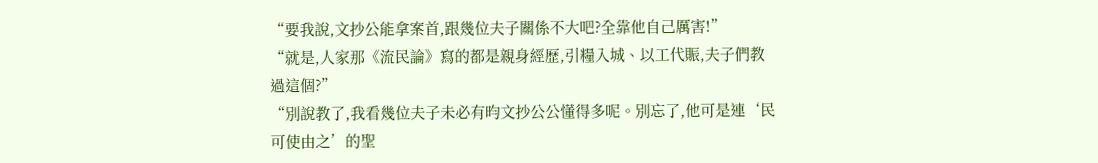“要我說,文抄公能拿案首,跟幾位夫子關係不大吧?全靠他自己厲害!”
“就是,人家那《流民論》寫的都是親身經歷,引糧入城、以工代賑,夫子們教過這個?”
“別說教了,我看幾位夫子未必有昀文抄公公懂得多呢。別忘了,他可是連‘民可使由之’的聖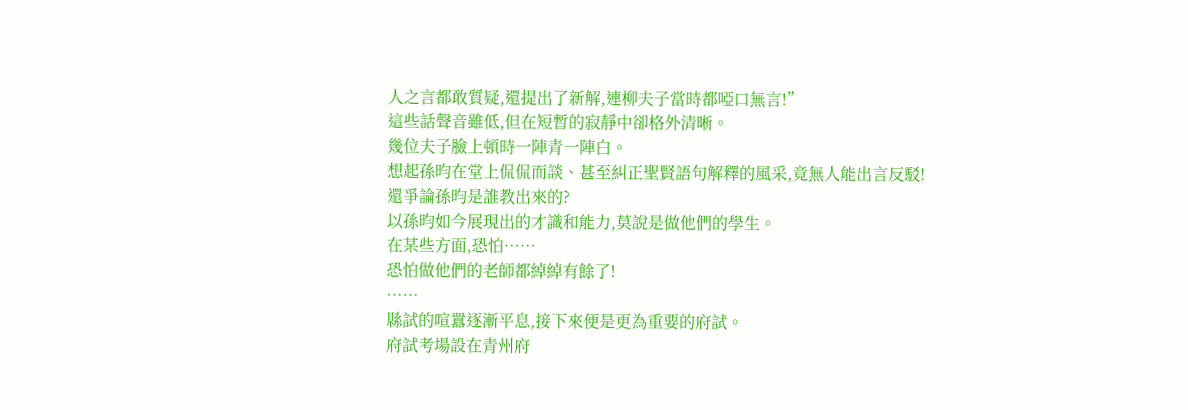人之言都敢質疑,還提出了新解,連柳夫子當時都啞口無言!”
這些話聲音雖低,但在短暫的寂靜中卻格外清晰。
幾位夫子臉上頓時一陣青一陣白。
想起孫昀在堂上侃侃而談、甚至糾正聖賢語句解釋的風采,竟無人能出言反駁!
還爭論孫昀是誰教出來的?
以孫昀如今展現出的才識和能力,莫說是做他們的學生。
在某些方面,恐怕……
恐怕做他們的老師都綽綽有餘了!
……
縣試的喧囂逐漸平息,接下來便是更為重要的府試。
府試考場設在青州府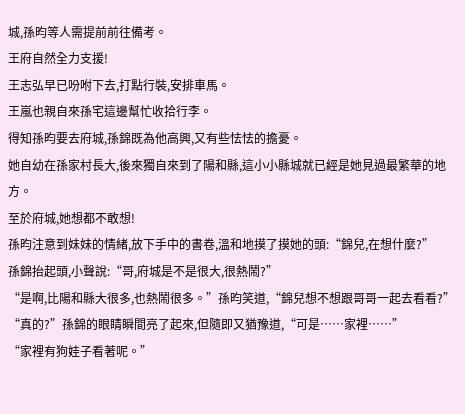城,孫昀等人需提前前往備考。
王府自然全力支援!
王志弘早已吩咐下去,打點行裝,安排車馬。
王嵐也親自來孫宅這邊幫忙收拾行李。
得知孫昀要去府城,孫錦既為他高興,又有些怯怯的擔憂。
她自幼在孫家村長大,後來獨自來到了陽和縣,這小小縣城就已經是她見過最繁華的地方。
至於府城,她想都不敢想!
孫昀注意到妹妹的情緒,放下手中的書卷,溫和地摸了摸她的頭:“錦兒,在想什麼?”
孫錦抬起頭,小聲說:“哥,府城是不是很大,很熱鬧?”
“是啊,比陽和縣大很多,也熱鬧很多。”孫昀笑道,“錦兒想不想跟哥哥一起去看看?”
“真的?”孫錦的眼睛瞬間亮了起來,但隨即又猶豫道,“可是……家裡……”
“家裡有狗娃子看著呢。”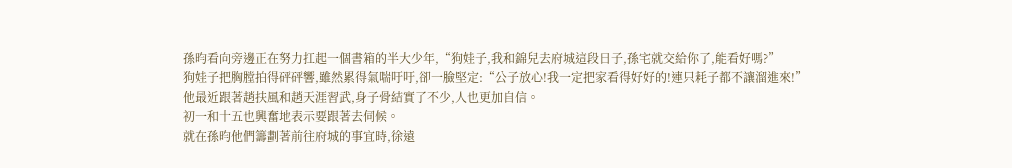孫昀看向旁邊正在努力扛起一個書箱的半大少年,“狗娃子,我和錦兒去府城這段日子,孫宅就交給你了,能看好嗎?”
狗娃子把胸膛拍得砰砰響,雖然累得氣喘吁吁,卻一臉堅定:“公子放心!我一定把家看得好好的!連只耗子都不讓溜進來!”
他最近跟著趙扶風和趙天涯習武,身子骨結實了不少,人也更加自信。
初一和十五也興奮地表示要跟著去伺候。
就在孫昀他們籌劃著前往府城的事宜時,徐遠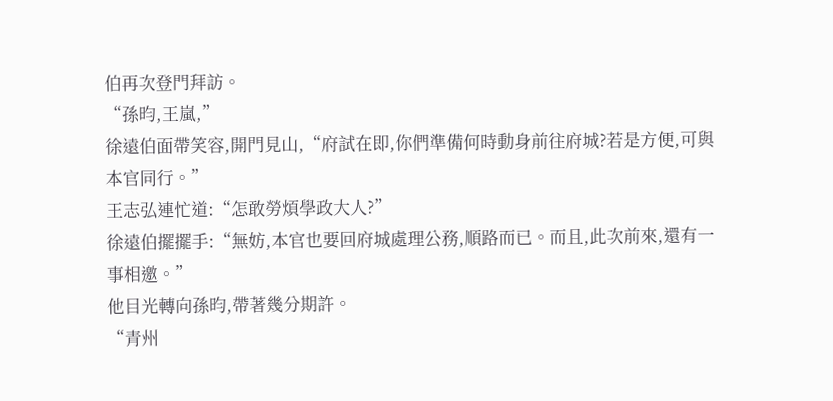伯再次登門拜訪。
“孫昀,王嵐,”
徐遠伯面帶笑容,開門見山,“府試在即,你們準備何時動身前往府城?若是方便,可與本官同行。”
王志弘連忙道:“怎敢勞煩學政大人?”
徐遠伯擺擺手:“無妨,本官也要回府城處理公務,順路而已。而且,此次前來,還有一事相邀。”
他目光轉向孫昀,帶著幾分期許。
“青州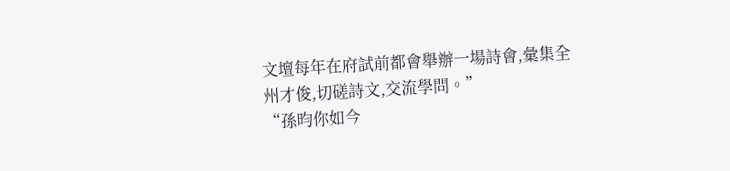文壇每年在府試前都會舉辦一場詩會,彙集全州才俊,切磋詩文,交流學問。”
“孫昀你如今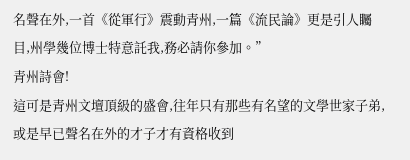名聲在外,一首《從軍行》震動青州,一篇《流民論》更是引人矚目,州學幾位博士特意託我,務必請你參加。”
青州詩會!
這可是青州文壇頂級的盛會,往年只有那些有名望的文學世家子弟,或是早已聲名在外的才子才有資格收到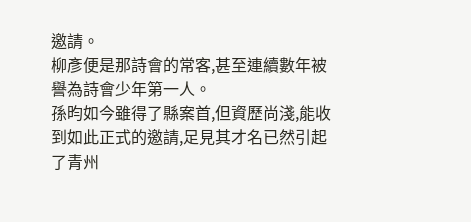邀請。
柳彥便是那詩會的常客,甚至連續數年被譽為詩會少年第一人。
孫昀如今雖得了縣案首,但資歷尚淺,能收到如此正式的邀請,足見其才名已然引起了青州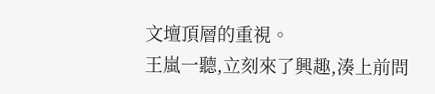文壇頂層的重視。
王嵐一聽,立刻來了興趣,湊上前問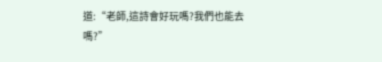道:“老師,這詩會好玩嗎?我們也能去嗎?”